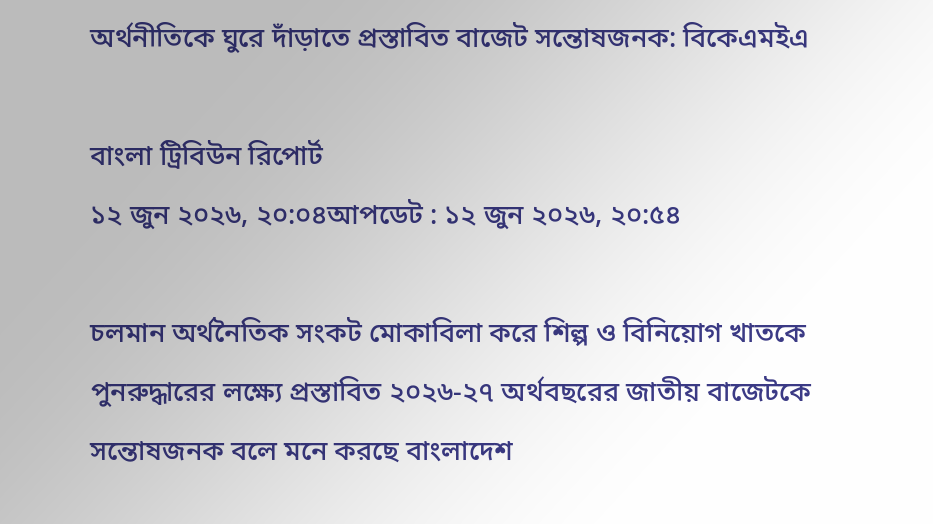অর্থনীতিকে ঘুরে দাঁড়াতে প্রস্তাবিত বাজেট সন্তোষজনক: বিকেএমইএ

বাংলা ট্রিবিউন রিপোর্ট
১২ জুন ২০২৬, ২০:০৪আপডেট : ১২ জুন ২০২৬, ২০:৫৪

চলমান অর্থনৈতিক সংকট মোকাবিলা করে শিল্প ও বিনিয়োগ খাতকে পুনরুদ্ধারের লক্ষ্যে প্রস্তাবিত ২০২৬-২৭ অর্থবছরের জাতীয় বাজেটকে সন্তোষজনক বলে মনে করছে বাংলাদেশ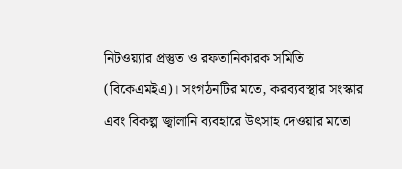নিটওয়্যার প্রস্তুত ও রফতানিকারক সমিতি (বিকেএমইএ)। সংগঠনটির মতে, করব্যবস্থার সংস্কার এবং বিকল্প জ্বালানি ব্যবহারে উৎসাহ দেওয়ার মতো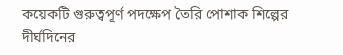কয়েকটি গুরুত্বপূর্ণ পদক্ষেপ তৈরি পোশাক শিল্পের দীর্ঘদিনের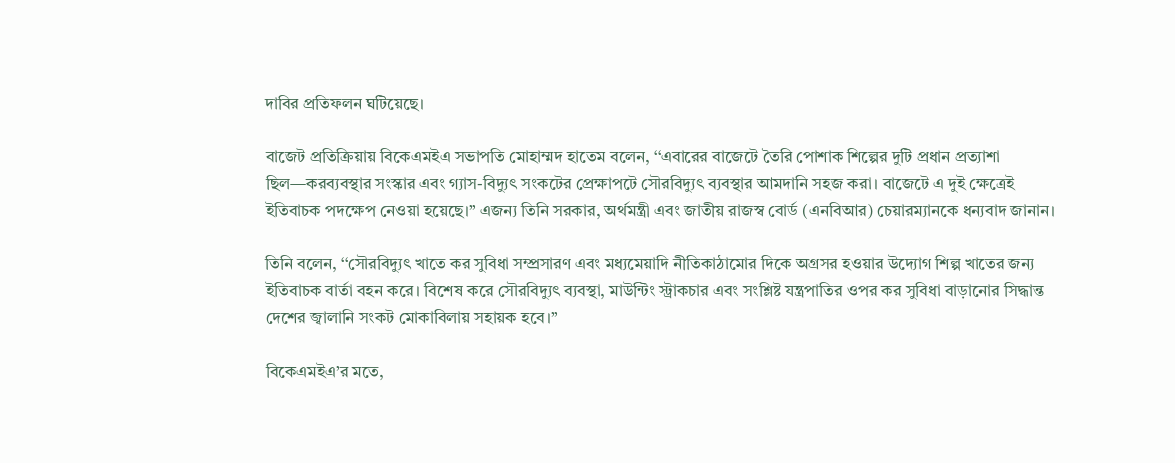দাবির প্রতিফলন ঘটিয়েছে।

বাজেট প্রতিক্রিয়ায় বিকেএমইএ সভাপতি মোহাম্মদ হাতেম বলেন, ‘‘এবারের বাজেটে তৈরি পোশাক শিল্পের দুটি প্রধান প্রত্যাশা ছিল—করব্যবস্থার সংস্কার এবং গ্যাস-বিদ্যুৎ সংকটের প্রেক্ষাপটে সৌরবিদ্যুৎ ব্যবস্থার আমদানি সহজ করা। বাজেটে এ দুই ক্ষেত্রেই ইতিবাচক পদক্ষেপ নেওয়া হয়েছে।’’ এজন্য তিনি সরকার, অর্থমন্ত্রী এবং জাতীয় রাজস্ব বোর্ড (এনবিআর) চেয়ারম্যানকে ধন্যবাদ জানান।

তিনি বলেন, ‘‘সৌরবিদ্যুৎ খাতে কর সুবিধা সম্প্রসারণ এবং মধ্যমেয়াদি নীতিকাঠামোর দিকে অগ্রসর হওয়ার উদ্যোগ শিল্প খাতের জন্য ইতিবাচক বার্তা বহন করে। বিশেষ করে সৌরবিদ্যুৎ ব্যবস্থা, মাউন্টিং স্ট্রাকচার এবং সংশ্লিষ্ট যন্ত্রপাতির ওপর কর সুবিধা বাড়ানোর সিদ্ধান্ত দেশের জ্বালানি সংকট মোকাবিলায় সহায়ক হবে।’’

বিকেএমইএ’র মতে,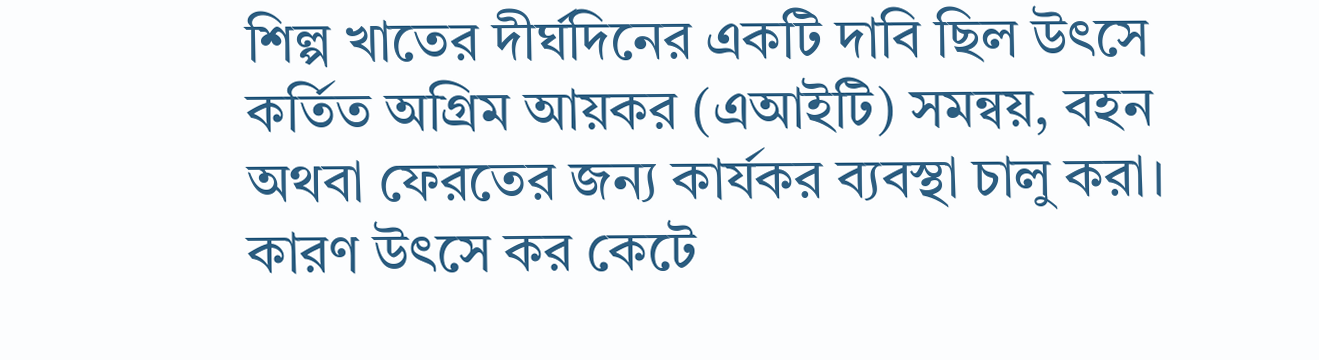শিল্প খাতের দীর্ঘদিনের একটি দাবি ছিল উৎসে কর্তিত অগ্রিম আয়কর (এআইটি) সমন্বয়, বহন অথবা ফেরতের জন্য কার্যকর ব্যবস্থা চালু করা। কারণ উৎসে কর কেটে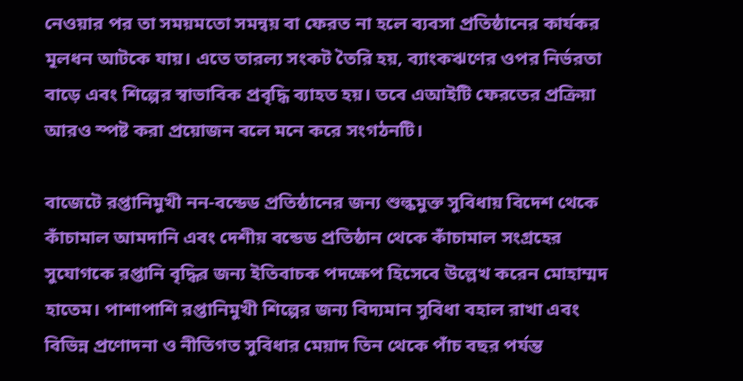নেওয়ার পর তা সময়মতো সমন্বয় বা ফেরত না হলে ব্যবসা প্রতিষ্ঠানের কার্যকর মূলধন আটকে যায়। এতে তারল্য সংকট তৈরি হয়, ব্যাংকঋণের ওপর নির্ভরতা বাড়ে এবং শিল্পের স্বাভাবিক প্রবৃদ্ধি ব্যাহত হয়। তবে এআইটি ফেরতের প্রক্রিয়া আরও স্পষ্ট করা প্রয়োজন বলে মনে করে সংগঠনটি।

বাজেটে রপ্তানিমুখী নন-বন্ডেড প্রতিষ্ঠানের জন্য শুল্কমুক্ত সুবিধায় বিদেশ থেকে কাঁচামাল আমদানি এবং দেশীয় বন্ডেড প্রতিষ্ঠান থেকে কাঁচামাল সংগ্রহের সুযোগকে রপ্তানি বৃদ্ধির জন্য ইতিবাচক পদক্ষেপ হিসেবে উল্লেখ করেন মোহাম্মদ হাতেম। পাশাপাশি রপ্তানিমুখী শিল্পের জন্য বিদ্যমান সুবিধা বহাল রাখা এবং বিভিন্ন প্রণোদনা ও নীতিগত সুবিধার মেয়াদ তিন থেকে পাঁচ বছর পর্যন্ত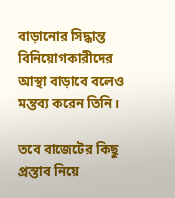বাড়ানোর সিদ্ধান্ত বিনিয়োগকারীদের আস্থা বাড়াবে বলেও মন্তব্য করেন তিনি।

তবে বাজেটের কিছু প্রস্তাব নিয়ে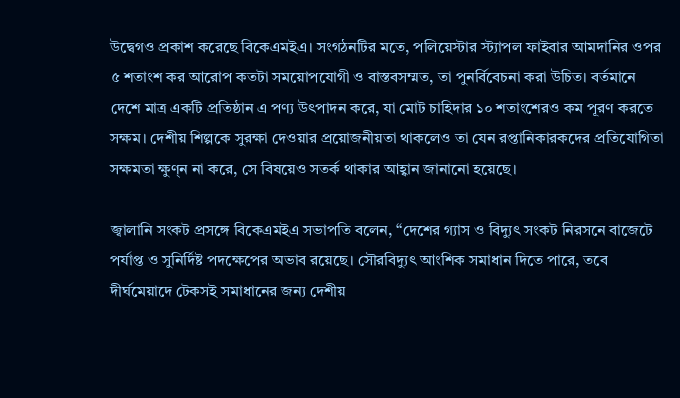উদ্বেগও প্রকাশ করেছে বিকেএমইএ। সংগঠনটির মতে, পলিয়েস্টার স্ট্যাপল ফাইবার আমদানির ওপর ৫ শতাংশ কর আরোপ কতটা সময়োপযোগী ও বাস্তবসম্মত, তা পুনর্বিবেচনা করা উচিত। বর্তমানে দেশে মাত্র একটি প্রতিষ্ঠান এ পণ্য উৎপাদন করে, যা মোট চাহিদার ১০ শতাংশেরও কম পূরণ করতে সক্ষম। দেশীয় শিল্পকে সুরক্ষা দেওয়ার প্রয়োজনীয়তা থাকলেও তা যেন রপ্তানিকারকদের প্রতিযোগিতা সক্ষমতা ক্ষুণ্ন না করে, সে বিষয়েও সতর্ক থাকার আহ্বান জানানো হয়েছে।

জ্বালানি সংকট প্রসঙ্গে বিকেএমইএ সভাপতি বলেন, ‘‘দেশের গ্যাস ও বিদ্যুৎ সংকট নিরসনে বাজেটে পর্যাপ্ত ও সুনির্দিষ্ট পদক্ষেপের অভাব রয়েছে। সৌরবিদ্যুৎ আংশিক সমাধান দিতে পারে, তবে দীর্ঘমেয়াদে টেকসই সমাধানের জন্য দেশীয়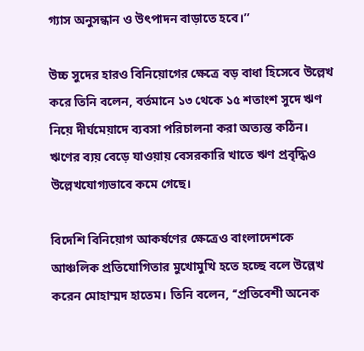গ্যাস অনুসন্ধান ও উৎপাদন বাড়াতে হবে।’’

উচ্চ সুদের হারও বিনিয়োগের ক্ষেত্রে বড় বাধা হিসেবে উল্লেখ করে তিনি বলেন, বর্তমানে ১৩ থেকে ১৫ শতাংশ সুদে ঋণ নিয়ে দীর্ঘমেয়াদে ব্যবসা পরিচালনা করা অত্যন্ত কঠিন। ঋণের ব্যয় বেড়ে যাওয়ায় বেসরকারি খাতে ঋণ প্রবৃদ্ধিও উল্লেখযোগ্যভাবে কমে গেছে।

বিদেশি বিনিয়োগ আকর্ষণের ক্ষেত্রেও বাংলাদেশকে আঞ্চলিক প্রতিযোগিতার মুখোমুখি হতে হচ্ছে বলে উল্লেখ করেন মোহাম্মদ হাতেম। তিনি বলেন, ‘‘প্রতিবেশী অনেক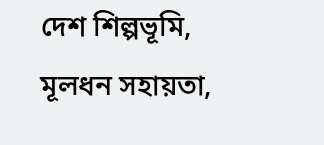দেশ শিল্পভূমি, মূলধন সহায়তা,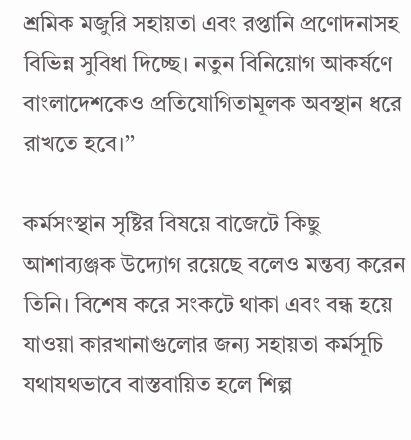শ্রমিক মজুরি সহায়তা এবং রপ্তানি প্রণোদনাসহ বিভিন্ন সুবিধা দিচ্ছে। নতুন বিনিয়োগ আকর্ষণে বাংলাদেশকেও প্রতিযোগিতামূলক অবস্থান ধরে রাখতে হবে।’’

কর্মসংস্থান সৃষ্টির বিষয়ে বাজেটে কিছু আশাব্যঞ্জক উদ্যোগ রয়েছে বলেও মন্তব্য করেন তিনি। বিশেষ করে সংকটে থাকা এবং বন্ধ হয়ে যাওয়া কারখানাগুলোর জন্য সহায়তা কর্মসূচি যথাযথভাবে বাস্তবায়িত হলে শিল্প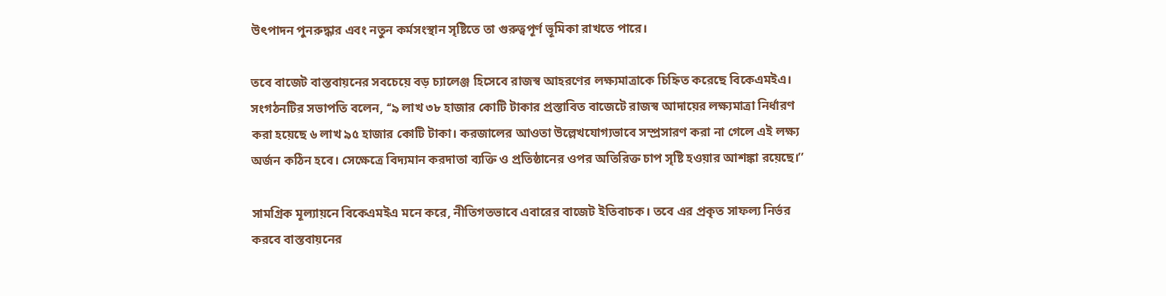উৎপাদন পুনরুদ্ধার এবং নতুন কর্মসংস্থান সৃষ্টিতে তা গুরুত্বপূর্ণ ভূমিকা রাখতে পারে।

তবে বাজেট বাস্তবায়নের সবচেয়ে বড় চ্যালেঞ্জ হিসেবে রাজস্ব আহরণের লক্ষ্যমাত্রাকে চিহ্নিত করেছে বিকেএমইএ। সংগঠনটির সভাপতি বলেন, ‘‘৯ লাখ ৩৮ হাজার কোটি টাকার প্রস্তাবিত বাজেটে রাজস্ব আদায়ের লক্ষ্যমাত্রা নির্ধারণ করা হয়েছে ৬ লাখ ৯৫ হাজার কোটি টাকা। করজালের আওতা উল্লেখযোগ্যভাবে সম্প্রসারণ করা না গেলে এই লক্ষ্য অর্জন কঠিন হবে। সেক্ষেত্রে বিদ্যমান করদাতা ব্যক্তি ও প্রতিষ্ঠানের ওপর অতিরিক্ত চাপ সৃষ্টি হওয়ার আশঙ্কা রয়েছে।’’

সামগ্রিক মূল্যায়নে বিকেএমইএ মনে করে, নীতিগতভাবে এবারের বাজেট ইতিবাচক। তবে এর প্রকৃত সাফল্য নির্ভর করবে বাস্তবায়নের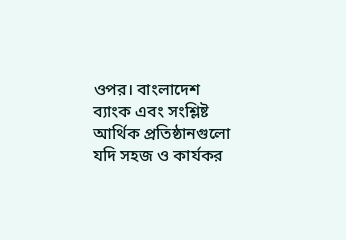ওপর। বাংলাদেশ ব্যাংক এবং সংশ্লিষ্ট আর্থিক প্রতিষ্ঠানগুলো যদি সহজ ও কার্যকর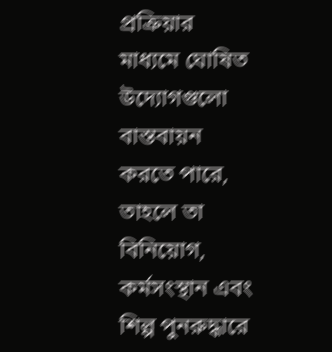প্রক্রিয়ার মাধ্যমে ঘোষিত উদ্যোগগুলো বাস্তবায়ন করতে পারে, তাহলে তা বিনিয়োগ, কর্মসংস্থান এবং শিল্প পুনরুদ্ধারে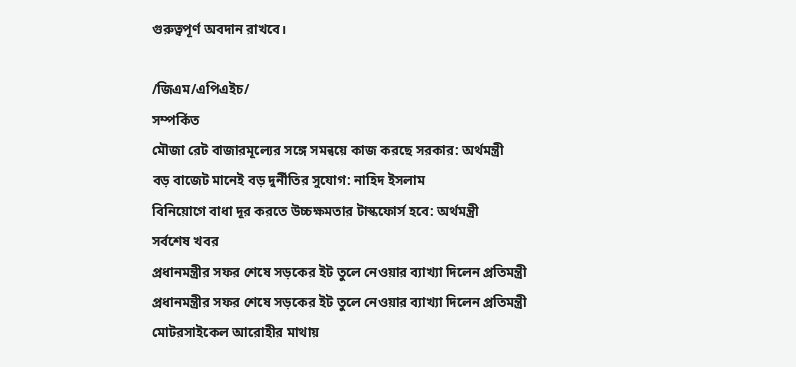গুরুত্বপূর্ণ অবদান রাখবে।

/জিএম/এপিএইচ/
সম্পর্কিত
মৌজা রেট বাজারমূল্যের সঙ্গে সমন্বয়ে কাজ করছে সরকার: অর্থমন্ত্রী
বড় বাজেট মানেই বড় দুর্নীতির সুযোগ: নাহিদ ইসলাম
বিনিয়োগে বাধা দূর করতে উচ্চক্ষমতার টাস্কফোর্স হবে: অর্থমন্ত্রী
সর্বশেষ খবর
প্রধানমন্ত্রীর সফর শেষে সড়কের ইট তুলে নেওয়ার ব্যাখ্যা দিলেন প্রতিমন্ত্রী
প্রধানমন্ত্রীর সফর শেষে সড়কের ইট তুলে নেওয়ার ব্যাখ্যা দিলেন প্রতিমন্ত্রী
মোটরসাইকেল আরোহীর মাথায়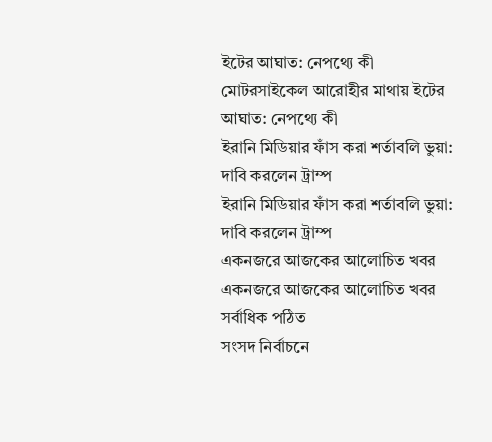ইটের আঘাত: নেপথ্যে কী
মোটরসাইকেল আরোহীর মাথায় ইটের আঘাত: নেপথ্যে কী
ইরানি মিডিয়ার ফাঁস করা শর্তাবলি ভুয়া: দাবি করলেন ট্রাম্প
ইরানি মিডিয়ার ফাঁস করা শর্তাবলি ভুয়া: দাবি করলেন ট্রাম্প
একনজরে আজকের আলোচিত খবর
একনজরে আজকের আলোচিত খবর
সর্বাধিক পঠিত
সংসদ নির্বাচনে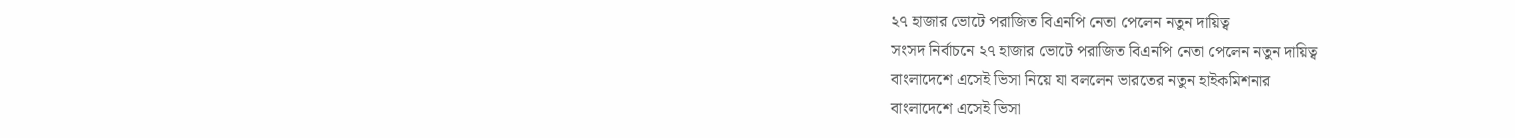২৭ হাজার ভোটে পরাজিত বিএনপি নেতা পেলেন নতুন দায়িত্ব
সংসদ নির্বাচনে ২৭ হাজার ভোটে পরাজিত বিএনপি নেতা পেলেন নতুন দায়িত্ব
বাংলাদেশে এসেই ভিসা নিয়ে যা বললেন ভারতের নতুন হাইকমিশনার
বাংলাদেশে এসেই ভিসা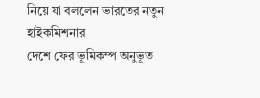নিয়ে যা বললেন ভারতের নতুন হাইকমিশনার
দেশে ফের ভূমিকম্প অনুভূত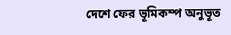দেশে ফের ভূমিকম্প অনুভূত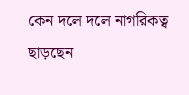কেন দলে দলে নাগরিকত্ব ছাড়ছেন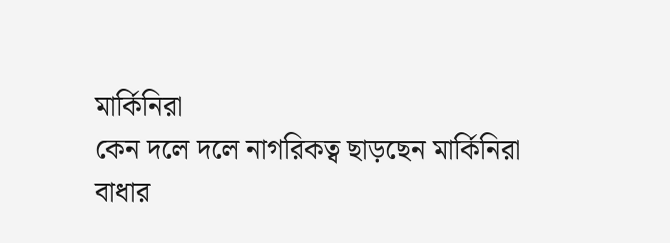মার্কিনিরা
কেন দলে দলে নাগরিকত্ব ছাড়ছেন মার্কিনিরা
বাধার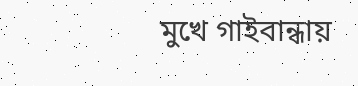মুখে গাইবান্ধায়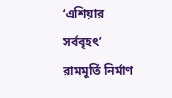‘এশিয়ার সর্ববৃহৎ’ রামমূর্তি নির্মাণ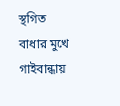স্থগিত
বাধার মুখে গাইবান্ধায়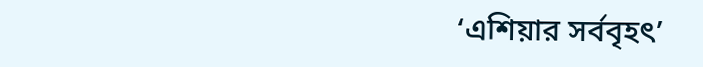‘এশিয়ার সর্ববৃহৎ’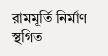রামমূর্তি নির্মাণ স্থগিত